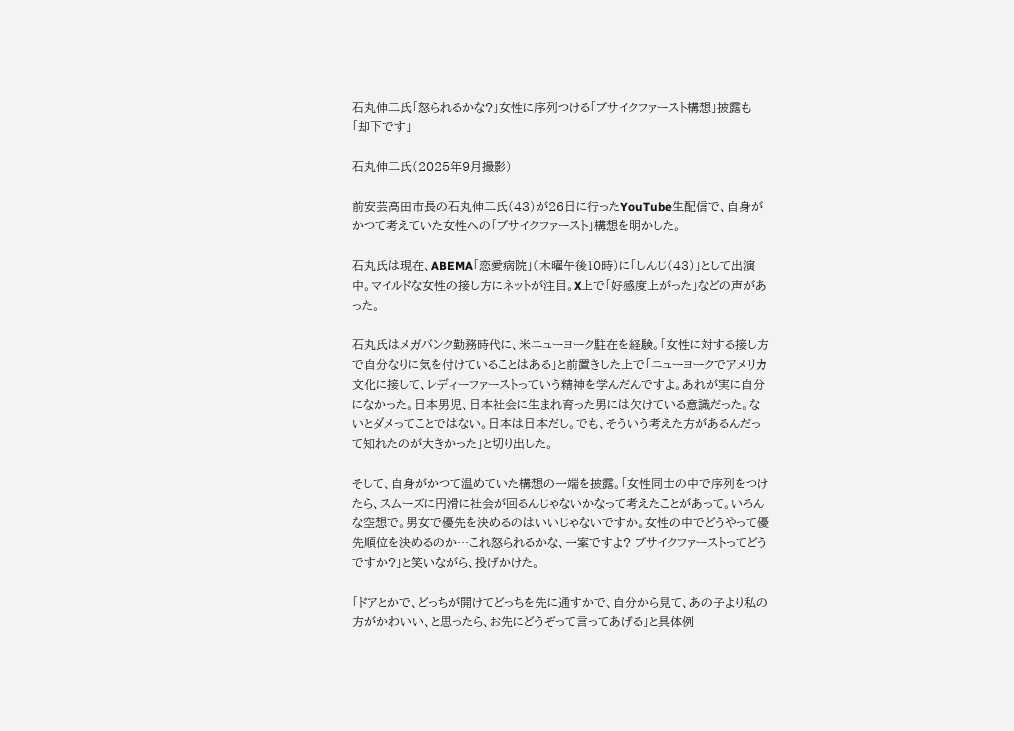石丸伸二氏「怒られるかな?」女性に序列つける「ブサイクファースト構想」披露も「却下です」

石丸伸二氏(2025年9月撮影)

前安芸高田市長の石丸伸二氏(43)が26日に行ったYouTube生配信で、自身がかつて考えていた女性への「ブサイクファースト」構想を明かした。

石丸氏は現在、ABEMA「恋愛病院」(木曜午後10時)に「しんじ(43)」として出演中。マイルドな女性の接し方にネットが注目。X上で「好感度上がった」などの声があった。

石丸氏はメガバンク勤務時代に、米ニューヨーク駐在を経験。「女性に対する接し方で自分なりに気を付けていることはある」と前置きした上で「ニューヨークでアメリカ文化に接して、レディーファーストっていう精神を学んだんですよ。あれが実に自分になかった。日本男児、日本社会に生まれ育った男には欠けている意識だった。ないとダメってことではない。日本は日本だし。でも、そういう考えた方があるんだって知れたのが大きかった」と切り出した。

そして、自身がかつて温めていた構想の一端を披露。「女性同士の中で序列をつけたら、スムーズに円滑に社会が回るんじゃないかなって考えたことがあって。いろんな空想で。男女で優先を決めるのはいいじゃないですか。女性の中でどうやって優先順位を決めるのか…これ怒られるかな、一案ですよ? ブサイクファーストってどうですか?」と笑いながら、投げかけた。

「ドアとかで、どっちが開けてどっちを先に通すかで、自分から見て、あの子より私の方がかわいい、と思ったら、お先にどうぞって言ってあげる」と具体例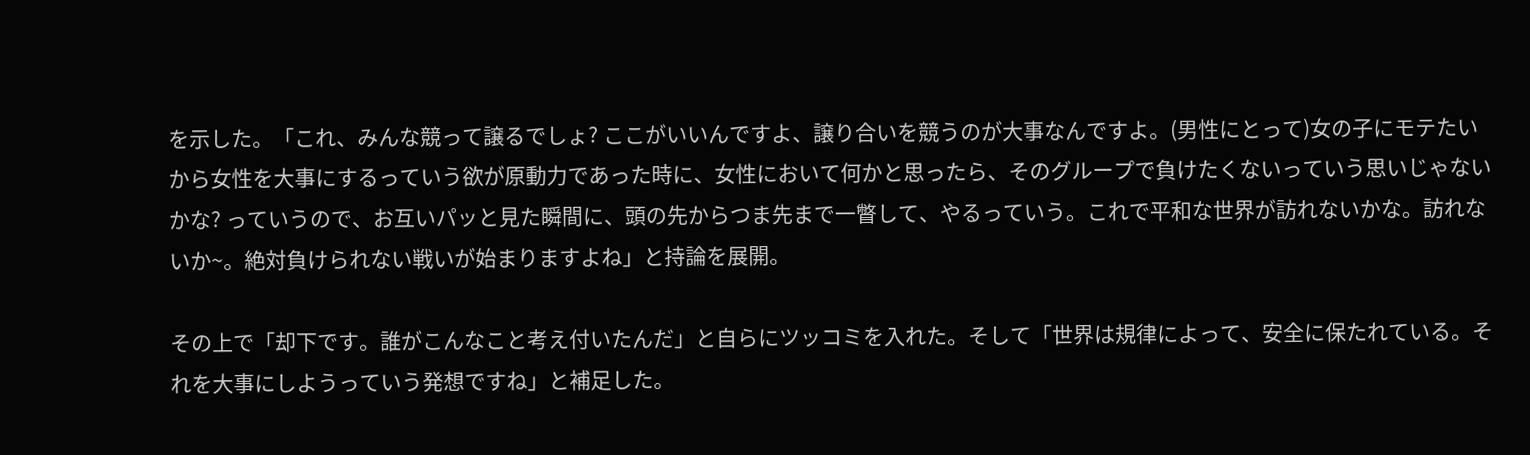を示した。「これ、みんな競って譲るでしょ? ここがいいんですよ、譲り合いを競うのが大事なんですよ。(男性にとって)女の子にモテたいから女性を大事にするっていう欲が原動力であった時に、女性において何かと思ったら、そのグループで負けたくないっていう思いじゃないかな? っていうので、お互いパッと見た瞬間に、頭の先からつま先まで一瞥して、やるっていう。これで平和な世界が訪れないかな。訪れないか~。絶対負けられない戦いが始まりますよね」と持論を展開。

その上で「却下です。誰がこんなこと考え付いたんだ」と自らにツッコミを入れた。そして「世界は規律によって、安全に保たれている。それを大事にしようっていう発想ですね」と補足した。